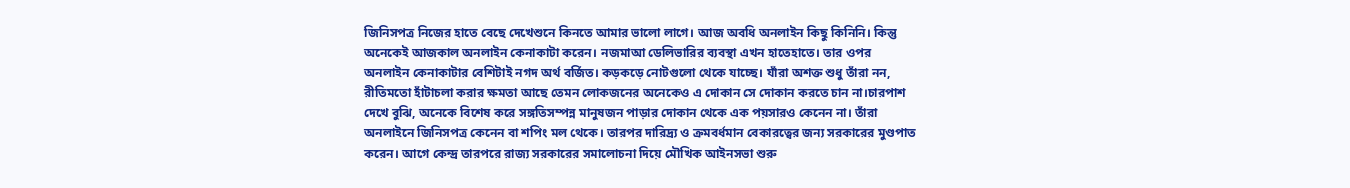জিনিসপত্র নিজের হাতে বেছে দেখেশুনে কিনতে আমার ভালো লাগে। আজ অবধি অনলাইন কিছু কিনিনি। কিন্তু অনেকেই আজকাল অনলাইন কেনাকাটা করেন। নজমাআ ডেলিভারির ব্যবস্থা এখন হাতেহাতে। তার ওপর অনলাইন কেনাকাটার বেশিটাই নগদ অর্থ বর্জিত। কড়কড়ে নোটগুলো থেকে যাচ্ছে। যাঁরা অশক্ত শুধু তাঁরা নন, রীতিমতো হাঁটাচলা করার ক্ষমতা আছে তেমন লোকজনের অনেকেও এ দোকান সে দোকান করতে চান না।চারপাশ দেখে বুঝি, অনেকে বিশেষ করে সঙ্গতিসম্পন্ন মানুষজন পাড়ার দোকান থেকে এক পয়সারও কেনেন না। তাঁরা অনলাইনে জিনিসপত্র কেনেন বা শপিং মল থেকে। তারপর দারিদ্র্য ও ক্রমবর্ধমান বেকারত্বের জন্য সরকারের মুণ্ডপাত করেন। আগে কেন্দ্র তারপরে রাজ্য সরকারের সমালোচনা দিয়ে মৌখিক আইনসভা শুরু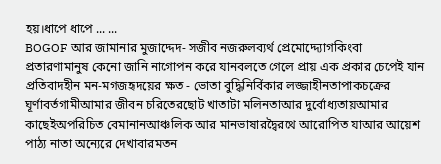হয়।ধাপে ধাপে ... ...
BOGOF আর জামানার মুজাদ্দেদ- সজীব নজরুলব্যর্থ প্রেমোদ্দ্যোগকিংবা প্রতারণামানুষ কেনো জানি নাগোপন করে যানবলতে গেলে প্রায় এক প্রকার চেপেই যান প্রতিবাদহীন মন-মগজহৃদয়ের ক্ষত - ভোতা বুদ্ধিনির্বিকার লজ্জাহীনতাপাকচক্রের ঘূর্ণাবর্তগামীআমার জীবন চরিতেরছোট খাতাটা মলিনতাআর দুর্বোধ্যতায়আমার কাছেইঅপরিচিত বেমানানআঞ্চলিক আর মানভাষারদ্বৈরথে আরোপিত যাআর আয়েশ পাঠ্য নাতা অন্যেরে দেখাবারমতন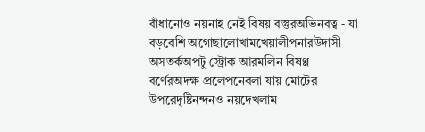বাঁধানোও নয়নাহ নেই বিষয় বস্তুরঅভিনবত্ব - যা বড়বেশি অগোছালোখামখেয়ালীপনারউদাসী অসতর্কঅপটু স্ট্রোক আরমলিন বিষণ্ণ বর্ণেরঅদক্ষ প্রলেপনেবলা যায় মোটের উপরেদৃষ্টিনন্দনও নয়দেখলাম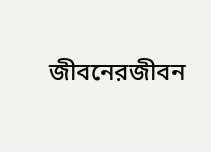জীবনেরজীবন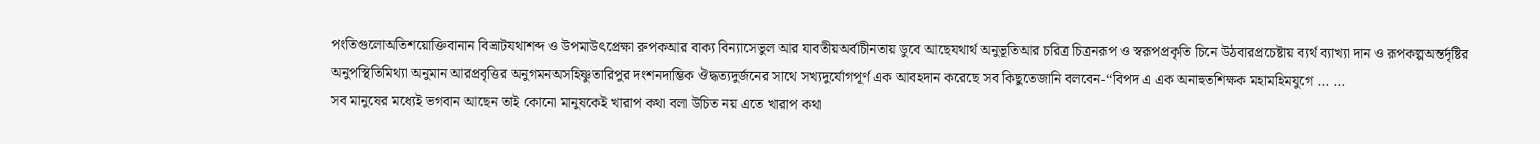পংতিগুলোঅতিশয়োক্তিবানান বিভ্রাটযথাশব্দ ও উপমাউৎপ্রেক্ষা রুপকআর বাক্য বিন্যাসেভুল আর যাবতীয়অর্বাচীনতায় ডুবে আছেযথার্থ অনুভূতিআর চরিত্র চিত্রনরূপ ও স্বরূপপ্রকৃতি চিনে উঠবারপ্রচেষ্টায় ব্যর্থ ব্যাখ্যা দান ও রূপকল্পঅন্তর্দৃষ্টির অনুপস্থিতিমিথ্যা অনুমান আরপ্রবৃত্তির অনুগমনঅসহিষ্ণুতারিপুর দংশনদাম্ভিক ঔদ্ধত্যদুর্জনের সাথে সখ্যদুর্যোগপূর্ণ এক আবহদান করেছে সব কিছুতেজানি বলবেন-‘‘বিপদ এ এক অনাহুতশিক্ষক মহামহিমযুগে ... ...
সব মানুষের মধ্যেই ভগবান আছেন তাই কোনো মানুষকেই খারাপ কথা বলা উচিত নয় এতে খারাপ কথা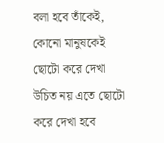বলা হবে তাঁকেই, কোনো মানুষকেই ছোটো করে দেখা উচিত নয় এতে ছোটো করে দেখা হবে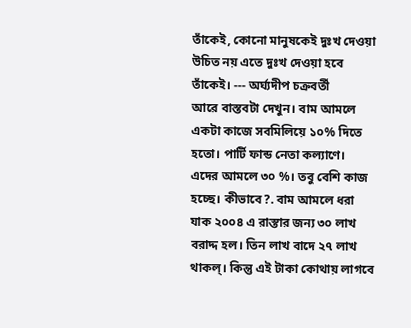তাঁকেই, কোনো মানুষকেই দুঃখ দেওয়া উচিত নয় এতে দুঃখ দেওয়া হবে তাঁকেই। --- অর্ঘ্যদীপ চক্রবর্তী
আরে বাস্তবটা দেখুন। বাম আমলে একটা কাজে সবমিলিয়ে ১০% দিতে হতো। পার্টি ফান্ড নেতা কল্যাণে। এদের আমলে ৩০ %। তবু বেশি কাজ হচ্ছে। কীভাবে?. বাম আমলে ধরা যাক ২০০৪ এ রাস্তার জন্য ৩০ লাখ বরাদ্দ হল। তিন লাখ বাদে ২৭ লাখ থাকল্। কিন্তু এই টাকা কোথায় লাগবে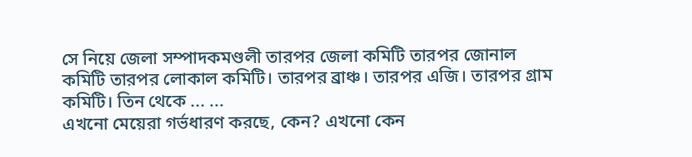সে নিয়ে জেলা সম্পাদকমণ্ডলী তারপর জেলা কমিটি তারপর জোনাল কমিটি তারপর লোকাল কমিটি। তারপর ব্রাঞ্চ। তারপর এজি। তারপর গ্রাম কমিটি। তিন থেকে ... ...
এখনো মেয়েরা গর্ভধারণ করছে, কেন? এখনো কেন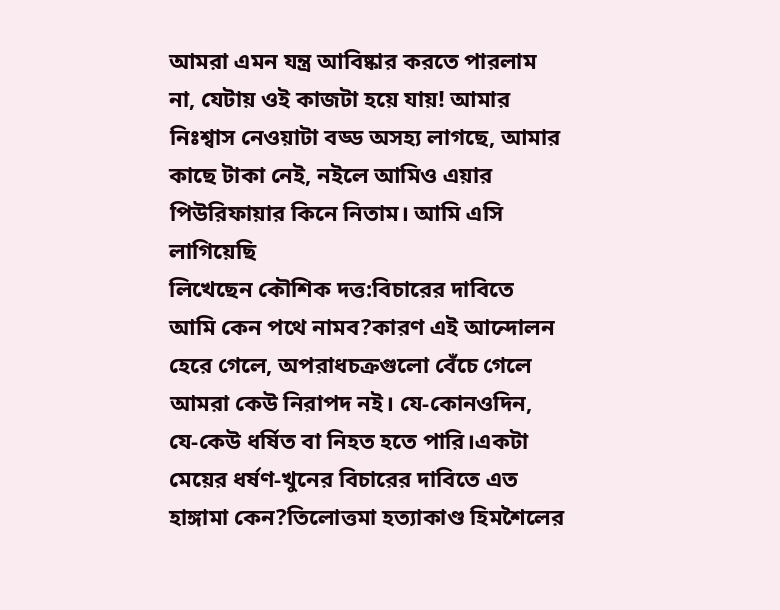আমরা এমন যন্ত্র আবিষ্কার করতে পারলাম না, যেটায় ওই কাজটা হয়ে যায়! আমার নিঃশ্বাস নেওয়াটা বড্ড অসহ্য লাগছে, আমার কাছে টাকা নেই, নইলে আমিও এয়ার পিউরিফায়ার কিনে নিতাম। আমি এসি লাগিয়েছি
লিখেছেন কৌশিক দত্ত:বিচারের দাবিতে আমি কেন পথে নামব?কারণ এই আন্দোলন হেরে গেলে, অপরাধচক্রগুলো বেঁচে গেলে আমরা কেউ নিরাপদ নই। যে-কোনওদিন, যে-কেউ ধর্ষিত বা নিহত হতে পারি।একটা মেয়ের ধর্ষণ-খুনের বিচারের দাবিতে এত হাঙ্গামা কেন?তিলোত্তমা হত্যাকাণ্ড হিমশৈলের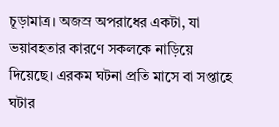চূড়ামাত্র। অজস্র অপরাধের একটা, যা ভয়াবহতার কারণে সকলকে নাড়িয়ে দিয়েছে। এরকম ঘটনা প্রতি মাসে বা সপ্তাহে ঘটার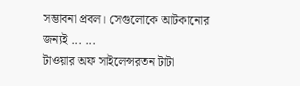সম্ভাবনা প্রবল। সেগুলোকে আটকানোর জন্যই ... ...
টাওয়ার অফ সাইলেন্সরতন টাটা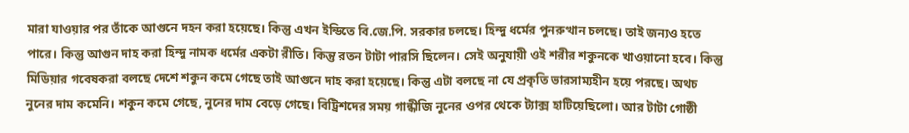মারা যাওয়ার পর তাঁকে আগুনে দহন করা হয়েছে। কিন্তু এখন ইন্ডিতে বি.জে.পি. সরকার চলছে। হিন্দু ধর্মের পুনরুত্থান চলছে। তাই জন্যও হতে পারে। কিন্তু আগুন দাহ করা হিন্দু নামক ধর্মের একটা রীতি। কিন্তু রতন টাটা পারসি ছিলেন। সেই অনুযায়ী ওই শরীর শকুনকে খাওয়ানো হবে। কিন্তু মিডিয়ার গবেষকরা বলছে দেশে শকুন কমে গেছে তাই আগুনে দাহ করা হয়েছে। কিন্তু এটা বলছে না যে প্রকৃতি ভারসাম্যহীন হয়ে পরছে। অথচ নুনের দাম কমেনি। শকুন কমে গেছে, নুনের দাম বেড়ে গেছে। বিট্রিশদের সময় গান্ধীজি নুনের ওপর থেকে ট্যাক্স হাটিয়েছিলো। আর টাটা গোষ্ঠী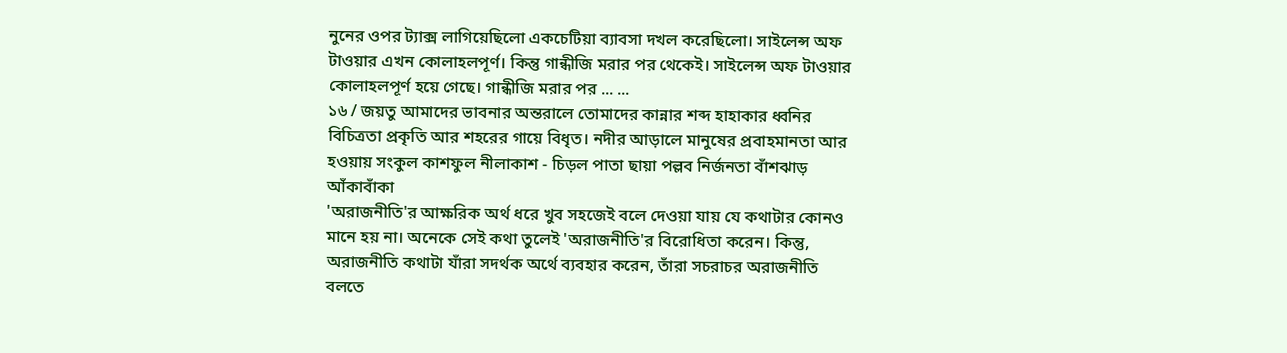নুনের ওপর ট্যাক্স লাগিয়েছিলো একচেটিয়া ব্যাবসা দখল করেছিলো। সাইলেন্স অফ টাওয়ার এখন কোলাহলপূর্ণ। কিন্তু গান্ধীজি মরার পর থেকেই। সাইলেন্স অফ টাওয়ার কোলাহলপূর্ণ হয়ে গেছে। গান্ধীজি মরার পর ... ...
১৬ / জয়তু আমাদের ভাবনার অন্তরালে তোমাদের কান্নার শব্দ হাহাকার ধ্বনির বিচিত্রতা প্রকৃতি আর শহরের গায়ে বিধৃত। নদীর আড়ালে মানুষের প্রবাহমানতা আর হওয়ায় সংকুল কাশফুল নীলাকাশ - চিড়ল পাতা ছায়া পল্লব নির্জনতা বাঁশঝাড় আঁকাবাঁকা
'অরাজনীতি'র আক্ষরিক অর্থ ধরে খুব সহজেই বলে দেওয়া যায় যে কথাটার কোনও মানে হয় না। অনেকে সেই কথা তুলেই 'অরাজনীতি'র বিরোধিতা করেন। কিন্তু, অরাজনীতি কথাটা যাঁরা সদর্থক অর্থে ব্যবহার করেন, তাঁরা সচরাচর অরাজনীতি বলতে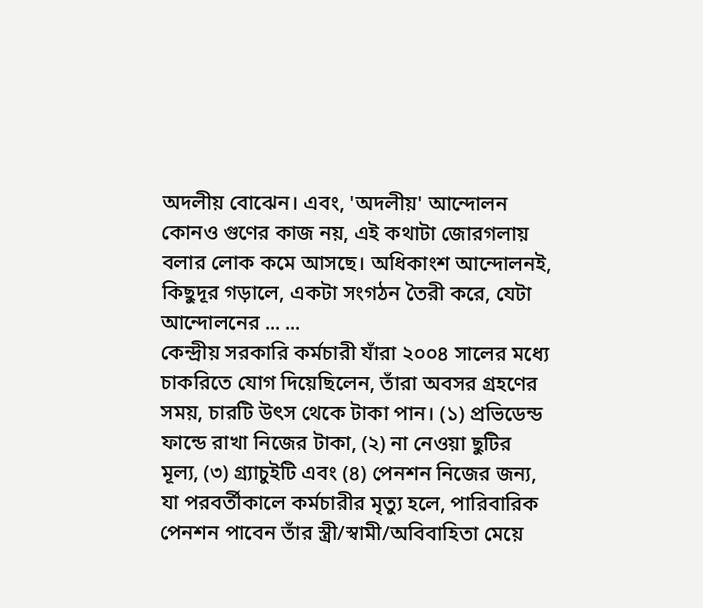অদলীয় বোঝেন। এবং, 'অদলীয়' আন্দোলন কোনও গুণের কাজ নয়, এই কথাটা জোরগলায় বলার লোক কমে আসছে। অধিকাংশ আন্দোলনই, কিছুদূর গড়ালে, একটা সংগঠন তৈরী করে, যেটা আন্দোলনের ... ...
কেন্দ্রীয় সরকারি কর্মচারী যাঁরা ২০০৪ সালের মধ্যে চাকরিতে যোগ দিয়েছিলেন, তাঁরা অবসর গ্রহণের সময়, চারটি উৎস থেকে টাকা পান। (১) প্রভিডেন্ড ফান্ডে রাখা নিজের টাকা, (২) না নেওয়া ছুটির মূল্য, (৩) গ্র্যাচুইটি এবং (৪) পেনশন নিজের জন্য, যা পরবর্তীকালে কর্মচারীর মৃত্যু হলে, পারিবারিক পেনশন পাবেন তাঁর স্ত্রী/স্বামী/অবিবাহিতা মেয়ে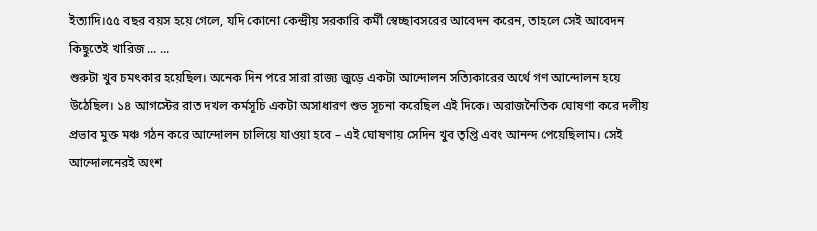ইত্যাদি।৫৫ বছর বয়স হয়ে গেলে, যদি কোনো কেন্দ্রীয় সরকারি কর্মী স্বেচ্ছাবসরের আবেদন করেন, তাহলে সেই আবেদন কিছুতেই খারিজ ... ...
শুরুটা খুব চমৎকার হয়েছিল। অনেক দিন পরে সারা রাজ্য জুড়ে একটা আন্দোলন সত্যিকারের অর্থে গণ আন্দোলন হয়ে উঠেছিল। ১৪ আগস্টের রাত দখল কর্মসূচি একটা অসাধারণ শুভ সূচনা করেছিল এই দিকে। অরাজনৈতিক ঘোষণা করে দলীয় প্রভাব মুক্ত মঞ্চ গঠন করে আন্দোলন চালিয়ে যাওয়া হবে – এই ঘোষণায় সেদিন খুব তৃপ্তি এবং আনন্দ পেয়েছিলাম। সেই আন্দোলনেরই অংশ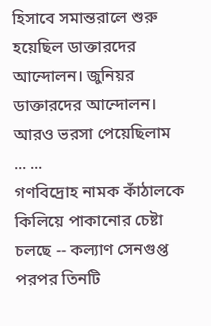হিসাবে সমান্তরালে শুরু হয়েছিল ডাক্তারদের আন্দোলন। জুনিয়র ডাক্তারদের আন্দোলন। আরও ভরসা পেয়েছিলাম ... ...
গণবিদ্রোহ নামক কাঁঠালকে কিলিয়ে পাকানোর চেষ্টা চলছে -- কল্যাণ সেনগুপ্ত পরপর তিনটি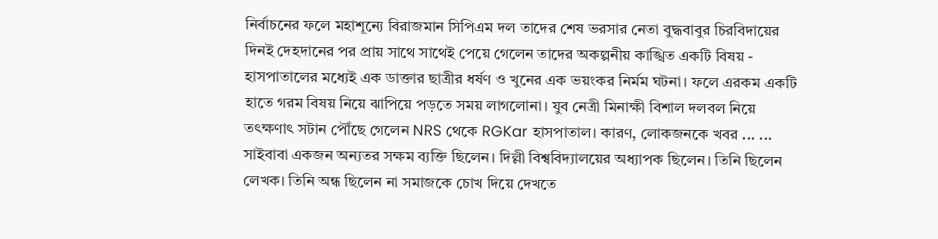নির্বাচনের ফলে মহাশূন্যে বিরাজমান সিপিএম দল তাদের শেষ ভরসার নেতা বুদ্ধবাবুর চিরবিদায়ের দিনই দেহদানের পর প্রায় সাথে সাথেই পেয়ে গেলেন তাদের অকল্পনীয় কাঙ্খিত একটি বিষয় - হাসপাতালের মধ্যেই এক ডাক্তার ছাত্রীর ধর্ষণ ও খুনের এক ভয়ংকর নির্মম ঘটনা। ফলে এরকম একটি হাতে গরম বিষয় নিয়ে ঝাপিয়ে পড়তে সময় লাগলোনা। যুব নেত্রী মিনাক্ষী বিশাল দলবল নিয়ে তৎক্ষণাৎ সটান পৌঁছে গেলেন NRS থেকে RGKar হাসপাতাল। কারণ, লোকজনকে খবর ... ...
সাইবাবা একজন অন্যতর সক্ষম ব্যক্তি ছিলেন। দিল্লী বিশ্ববিদ্যালয়ের অধ্যাপক ছিলেন। তিনি ছিলেন লেখক। তিনি অন্ধ ছিলেন না সমাজকে চোখ দিয়ে দেখতে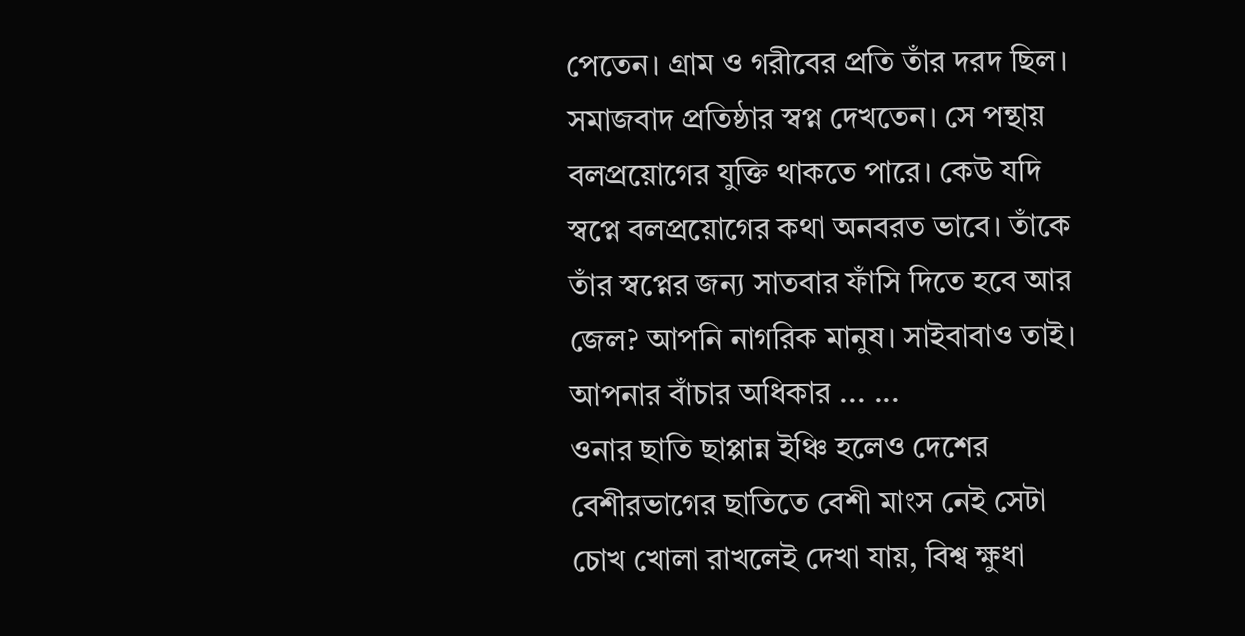পেতেন। গ্রাম ও গরীবের প্রতি তাঁর দরদ ছিল। সমাজবাদ প্রতিষ্ঠার স্বপ্ন দেখতেন। সে পন্থায় বলপ্রয়োগের যুক্তি থাকতে পারে। কেউ যদি স্বপ্নে বলপ্রয়োগের কথা অনবরত ভাবে। তাঁকে তাঁর স্বপ্নের জন্য সাতবার ফাঁসি দিতে হবে আর জেল? আপনি নাগরিক মানুষ। সাইবাবাও তাই। আপনার বাঁচার অধিকার ... ...
ওনার ছাতি ছাপ্পান্ন ইঞ্চি হলেও দেশের বেশীরভাগের ছাতিতে বেশী মাংস নেই সেটা চোখ খোলা রাখলেই দেখা যায়, বিশ্ব ক্ষুধা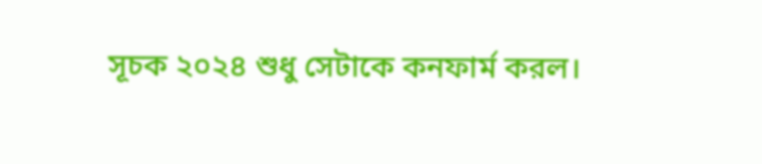সূচক ২০২৪ শুধু সেটাকে কনফার্ম করল।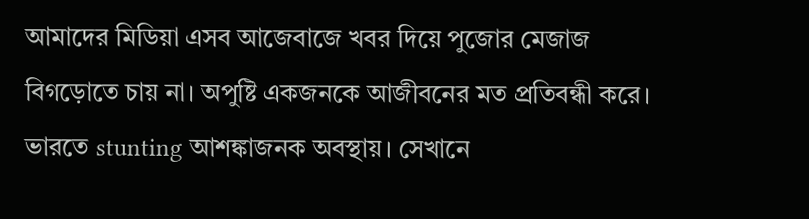আমাদের মিডিয়া এসব আজেবাজে খবর দিয়ে পুজোর মেজাজ বিগড়োতে চায় না। অপুষ্টি একজনকে আজীবনের মত প্রতিবন্ধী করে। ভারতে stunting আশঙ্কাজনক অবস্থায়। সেখানে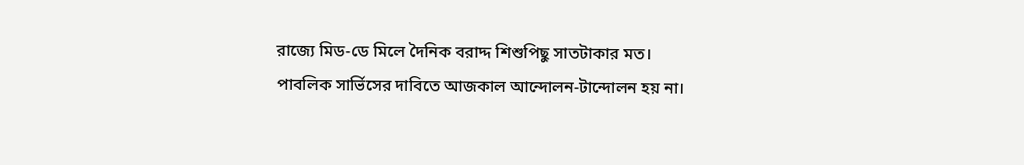রাজ্যে মিড-ডে মিলে দৈনিক বরাদ্দ শিশুপিছু সাতটাকার মত। পাবলিক সার্ভিসের দাবিতে আজকাল আন্দোলন-টান্দোলন হয় না।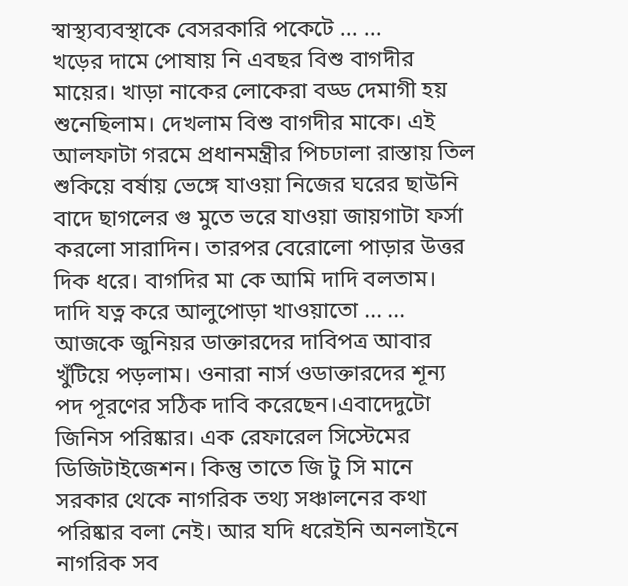স্বাস্থ্যব্যবস্থাকে বেসরকারি পকেটে ... ...
খড়ের দামে পোষায় নি এবছর বিশু বাগদীর মায়ের। খাড়া নাকের লোকেরা বড্ড দেমাগী হয় শুনেছিলাম। দেখলাম বিশু বাগদীর মাকে। এই আলফাটা গরমে প্রধানমন্ত্রীর পিচঢালা রাস্তায় তিল শুকিয়ে বর্ষায় ভেঙ্গে যাওয়া নিজের ঘরের ছাউনি বাদে ছাগলের গু মুতে ভরে যাওয়া জায়গাটা ফর্সা করলো সারাদিন। তারপর বেরোলো পাড়ার উত্তর দিক ধরে। বাগদির মা কে আমি দাদি বলতাম। দাদি যত্ন করে আলুপোড়া খাওয়াতো ... ...
আজকে জুনিয়র ডাক্তারদের দাবিপত্র আবার খুঁটিয়ে পড়লাম। ওনারা নার্স ওডাক্তারদের শূন্য পদ পূরণের সঠিক দাবি করেছেন।এবাদেদুটো জিনিস পরিষ্কার। এক রেফারেল সিস্টেমের ডিজিটাইজেশন। কিন্তু তাতে জি টু সি মানে সরকার থেকে নাগরিক তথ্য সঞ্চালনের কথা পরিষ্কার বলা নেই। আর যদি ধরেইনি অনলাইনে নাগরিক সব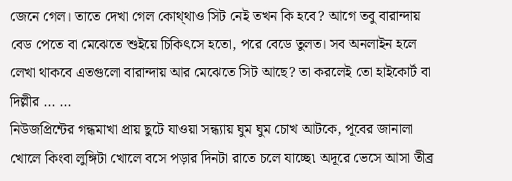জেনে গেল। তাতে দেখা গেল কোথ্থাও সিট নেই তখন কি হবে? আগে তবু বারান্দায় বেড পেতে বা মেঝেতে শুইয়ে চিকিৎসে হতো, পরে বেডে তুলত। সব অনলাইন হলে লেখা থাকবে এতগুলো বারান্দায় আর মেঝেতে সিট আছে? তা করলেই তো হাইকোর্ট বা দিল্লীর ... ...
নিউজপ্রিন্টের গন্ধমাখা প্রায় ছুটে যাওয়া সন্ধ্যায় ঘুম ঘুম চোখ আটকে, পূবের জানালা খোলে কিংবা লুঙ্গিটা খোলে বসে পড়ার দিনটা রাতে চলে যাচ্ছে৷ অদূরে ভেসে আসা তীব্র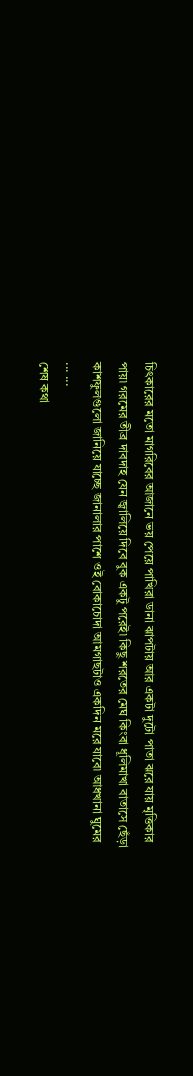চিৎকারের মতো মাগরিবের আজানে ভয় পেয়ে পাখিরা ডানা ঝাপটায় আর একটা দুটো পাতা ঝরে যায় মৃত্তিকার পায়৷ গরমের তীব্র দাবদাহ যেন জ্বালিয়ে দিবে বুক একটু পরেই৷ কিছু শরতের মেঘ কিংবা ধূলিমাখা বাতাসে ছেঁড়া কাশফুলগুলো জানিয়ে যাচ্ছে জানালার পাশে ওই বোকাচোদা আমগাছটাও একদিন মরে যাবে৷ আধখানা ঘুমের ... ...
শেষ কথা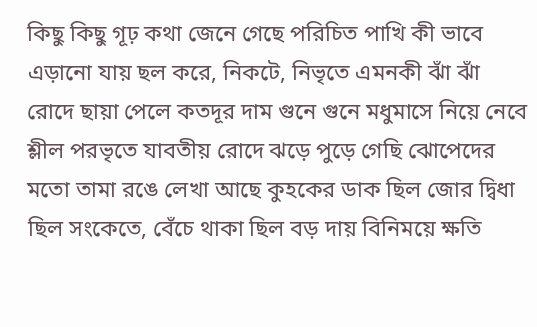কিছু কিছু গূঢ় কথা জেনে গেছে পরিচিত পাখি কী ভাবে এড়ানো যায় ছল করে, নিকটে, নিভৃতে এমনকী ঝাঁ ঝাঁ রোদে ছায়া পেলে কতদূর দাম গুনে গুনে মধুমাসে নিয়ে নেবে শ্লীল পরভৃতে যাবতীয় রোদে ঝড়ে পুড়ে গেছি ঝোপেদের মতো তামা রঙে লেখা আছে কুহকের ডাক ছিল জোর দ্বিধা ছিল সংকেতে, বেঁচে থাকা ছিল বড় দায় বিনিময়ে ক্ষতি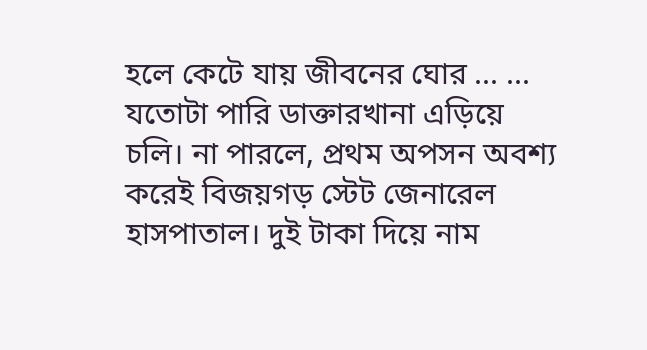হলে কেটে যায় জীবনের ঘোর ... ...
যতোটা পারি ডাক্তারখানা এড়িয়ে চলি। না পারলে, প্রথম অপসন অবশ্য করেই বিজয়গড় স্টেট জেনারেল হাসপাতাল। দুই টাকা দিয়ে নাম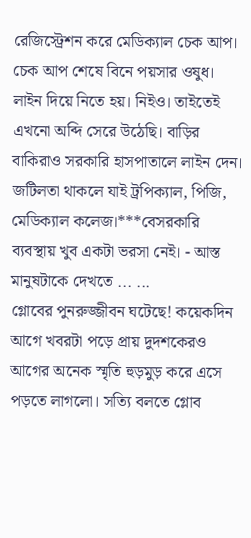রেজিস্ট্রেশন করে মেডিক্যাল চেক আপ। চেক আপ শেষে বিনে পয়সার ওষুধ। লাইন দিয়ে নিতে হয়। নিইও। তাইতেই এখনো অব্দি সেরে উঠেছি। বাড়ির বাকিরাও সরকারি হাসপাতালে লাইন দেন। জটিলতা থাকলে যাই ট্রপিক্যাল, পিজি, মেডিক্যাল কলেজ।***বেসরকারি ব্যবস্থায় খুব একটা ভরসা নেই। - আস্ত মানুষটাকে দেখতে ... ...
গ্লোবের পুনরুজ্জীবন ঘটেছে! কয়েকদিন আগে খবরটা পড়ে প্রায় দুদশকেরও আগের অনেক স্মৃতি হুড়মুড় করে এসে পড়তে লাগলো। সত্যি বলতে গ্লোব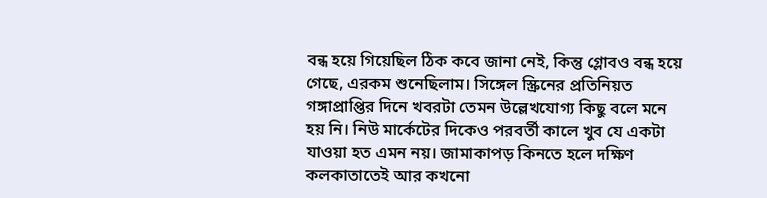বন্ধ হয়ে গিয়েছিল ঠিক কবে জানা নেই, কিন্তু গ্লোবও বন্ধ হয়ে গেছে, এরকম শুনেছিলাম। সিঙ্গেল স্ক্রিনের প্রতিনিয়ত গঙ্গাপ্রাপ্তির দিনে খবরটা তেমন উল্লেখযোগ্য কিছু বলে মনে হয় নি। নিউ মার্কেটের দিকেও পরবর্তী কালে খুব যে একটা যাওয়া হত এমন নয়। জামাকাপড় কিনতে হলে দক্ষিণ কলকাতাতেই আর কখনো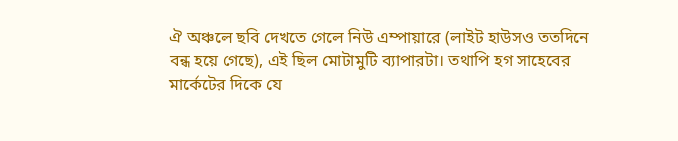ঐ অঞ্চলে ছবি দেখতে গেলে নিউ এম্পায়ারে (লাইট হাউসও ততদিনে বন্ধ হয়ে গেছে), এই ছিল মোটামুটি ব্যাপারটা। তথাপি হগ সাহেবের মার্কেটের দিকে যে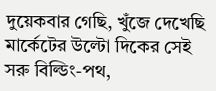দুয়েকবার গেছি, খুঁজে দেখেছি মার্কেটের উল্টো দিকের সেই সরু বিল্ডিং-পথ,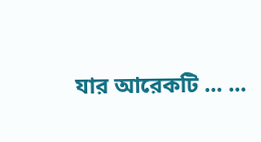যার আরেকটি ... ...